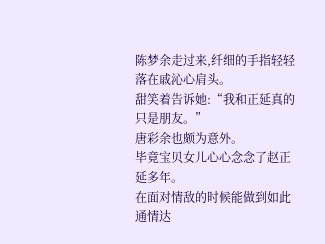陈梦余走过来,纤细的手指轻轻落在戚沁心肩头。
甜笑着告诉她:“我和正延真的只是朋友。”
唐彩余也颇为意外。
毕竟宝贝女儿心心念念了赵正延多年。
在面对情敌的时候能做到如此通情达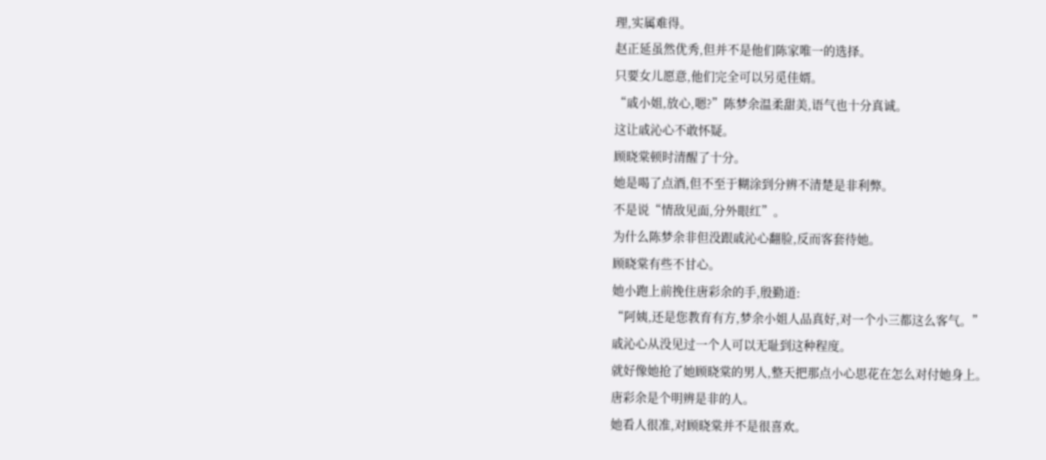理,实属难得。
赵正延虽然优秀,但并不是他们陈家唯一的选择。
只要女儿愿意,他们完全可以另觅佳婿。
“戚小姐,放心,嗯?”陈梦余温柔甜美,语气也十分真诚。
这让戚沁心不敢怀疑。
顾晓棠顿时清醒了十分。
她是喝了点酒,但不至于糊涂到分辨不清楚是非利弊。
不是说“情敌见面,分外眼红”。
为什么陈梦余非但没跟戚沁心翻脸,反而客套待她。
顾晓棠有些不甘心。
她小跑上前挽住唐彩余的手,殷勤道:
“阿姨,还是您教育有方,梦余小姐人品真好,对一个小三都这么客气。”
戚沁心从没见过一个人可以无耻到这种程度。
就好像她抢了她顾晓棠的男人,整天把那点小心思花在怎么对付她身上。
唐彩余是个明辨是非的人。
她看人很准,对顾晓棠并不是很喜欢。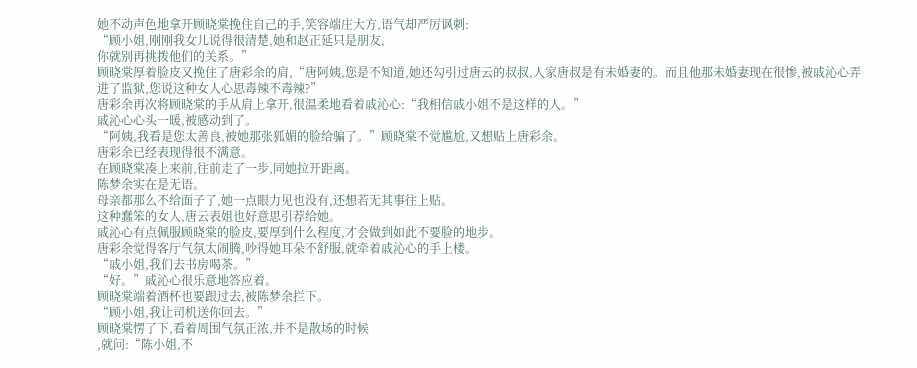她不动声色地拿开顾晓棠挽住自己的手,笑容端庄大方,语气却严厉讽刺:
“顾小姐,刚刚我女儿说得很清楚,她和赵正延只是朋友,
你就别再挑拨他们的关系。”
顾晓棠厚着脸皮又挽住了唐彩余的肩,“唐阿姨,您是不知道,她还勾引过唐云的叔叔,人家唐叔是有未婚妻的。而且他那未婚妻现在很惨,被戚沁心弄进了监狱,您说这种女人心思毒辣不毒辣?”
唐彩余再次将顾晓棠的手从肩上拿开,很温柔地看着戚沁心:“我相信戚小姐不是这样的人。”
戚沁心心头一暖,被感动到了。
“阿姨,我看是您太善良,被她那张狐媚的脸给骗了。”顾晓棠不觉尴尬,又想贴上唐彩余。
唐彩余已经表现得很不满意。
在顾晓棠凑上来前,往前走了一步,同她拉开距离。
陈梦余实在是无语。
母亲都那么不给面子了,她一点眼力见也没有,还想若无其事往上贴。
这种蠢笨的女人,唐云表姐也好意思引荐给她。
戚沁心有点佩服顾晓棠的脸皮,要厚到什么程度,才会做到如此不要脸的地步。
唐彩余觉得客厅气氛太闹腾,吵得她耳朵不舒服,就牵着戚沁心的手上楼。
“戚小姐,我们去书房喝茶。”
“好。”戚沁心很乐意地答应着。
顾晓棠端着酒杯也要跟过去,被陈梦余拦下。
“顾小姐,我让司机送你回去。”
顾晓棠愣了下,看着周围气氛正浓,并不是散场的时候
,就问:“陈小姐,不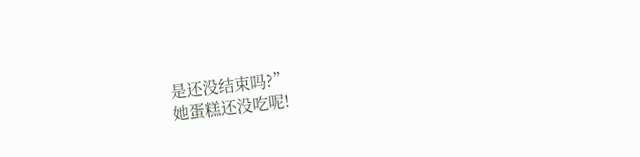是还没结束吗?”
她蛋糕还没吃呢!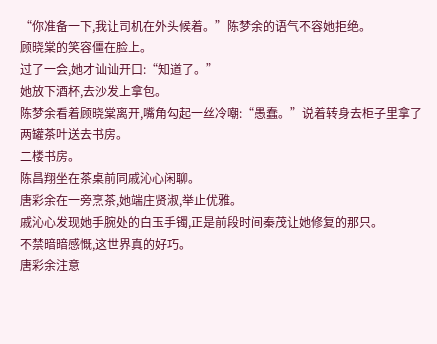“你准备一下,我让司机在外头候着。”陈梦余的语气不容她拒绝。
顾晓棠的笑容僵在脸上。
过了一会,她才讪讪开口:“知道了。”
她放下酒杯,去沙发上拿包。
陈梦余看着顾晓棠离开,嘴角勾起一丝冷嘲:“愚蠢。”说着转身去柜子里拿了两罐茶叶送去书房。
二楼书房。
陈昌翔坐在茶桌前同戚沁心闲聊。
唐彩余在一旁烹茶,她端庄贤淑,举止优雅。
戚沁心发现她手腕处的白玉手镯,正是前段时间秦茂让她修复的那只。
不禁暗暗感慨,这世界真的好巧。
唐彩余注意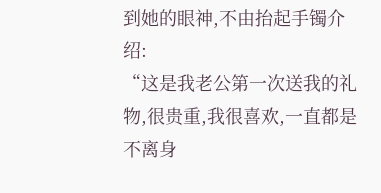到她的眼神,不由抬起手镯介绍:
“这是我老公第一次送我的礼物,很贵重,我很喜欢,一直都是不离身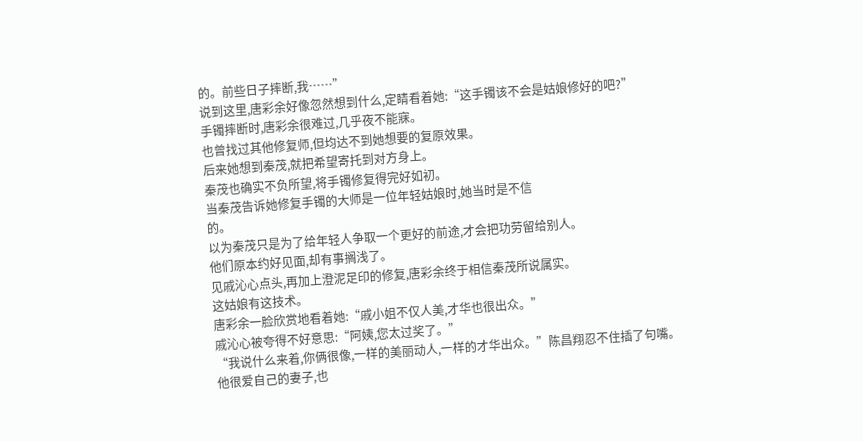的。前些日子摔断,我……”
说到这里,唐彩余好像忽然想到什么,定睛看着她:“这手镯该不会是姑娘修好的吧?”
手镯摔断时,唐彩余很难过,几乎夜不能寐。
也曾找过其他修复师,但均达不到她想要的复原效果。
后来她想到秦茂,就把希望寄托到对方身上。
秦茂也确实不负所望,将手镯修复得完好如初。
当秦茂告诉她修复手镯的大师是一位年轻姑娘时,她当时是不信
的。
以为秦茂只是为了给年轻人争取一个更好的前途,才会把功劳留给别人。
他们原本约好见面,却有事搁浅了。
见戚沁心点头,再加上澄泥足印的修复,唐彩余终于相信秦茂所说属实。
这姑娘有这技术。
唐彩余一脸欣赏地看着她:“戚小姐不仅人美,才华也很出众。”
戚沁心被夸得不好意思:“阿姨,您太过奖了。”
“我说什么来着,你俩很像,一样的美丽动人,一样的才华出众。”陈昌翔忍不住插了句嘴。
他很爱自己的妻子,也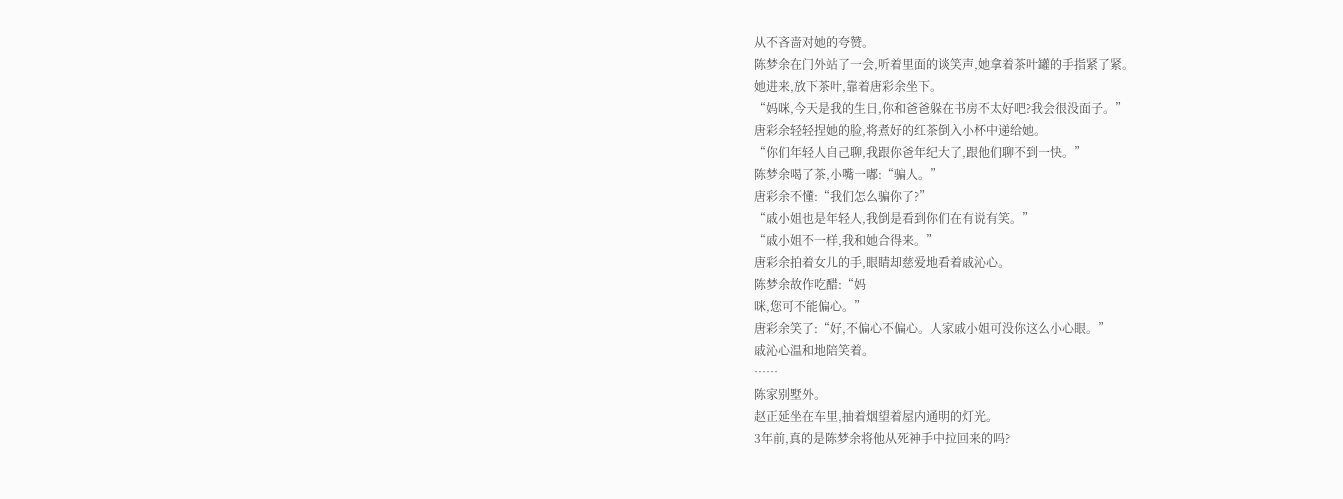从不吝啬对她的夸赞。
陈梦余在门外站了一会,听着里面的谈笑声,她拿着茶叶罐的手指紧了紧。
她进来,放下茶叶,靠着唐彩余坐下。
“妈咪,今天是我的生日,你和爸爸躲在书房不太好吧?我会很没面子。”
唐彩余轻轻捏她的脸,将煮好的红茶倒入小杯中递给她。
“你们年轻人自己聊,我跟你爸年纪大了,跟他们聊不到一快。”
陈梦余喝了茶,小嘴一嘟:“骗人。”
唐彩余不懂:“我们怎么骗你了?”
“戚小姐也是年轻人,我倒是看到你们在有说有笑。”
“戚小姐不一样,我和她合得来。”
唐彩余拍着女儿的手,眼睛却慈爱地看着戚沁心。
陈梦余故作吃醋:“妈
咪,您可不能偏心。”
唐彩余笑了:“好,不偏心不偏心。人家戚小姐可没你这么小心眼。”
戚沁心温和地陪笑着。
……
陈家别墅外。
赵正延坐在车里,抽着烟望着屋内通明的灯光。
3年前,真的是陈梦余将他从死神手中拉回来的吗?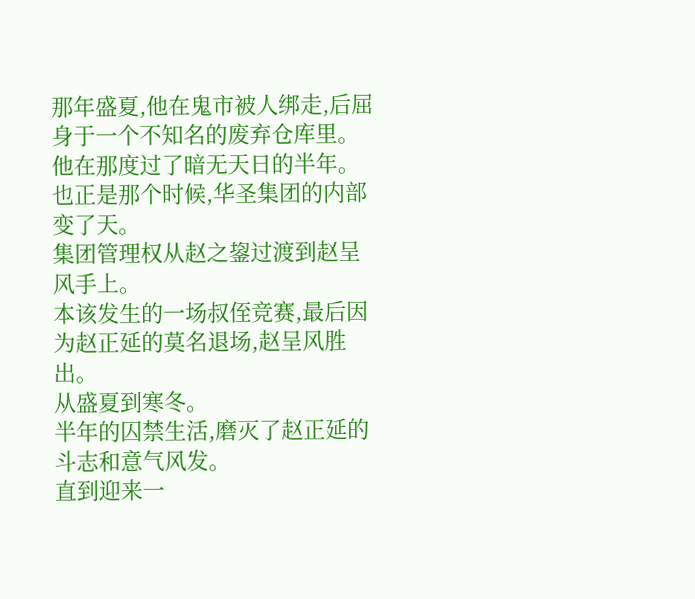那年盛夏,他在鬼市被人绑走,后屈身于一个不知名的废弃仓库里。
他在那度过了暗无天日的半年。
也正是那个时候,华圣集团的内部变了天。
集团管理权从赵之鋆过渡到赵呈风手上。
本该发生的一场叔侄竞赛,最后因为赵正延的莫名退场,赵呈风胜出。
从盛夏到寒冬。
半年的囚禁生活,磨灭了赵正延的斗志和意气风发。
直到迎来一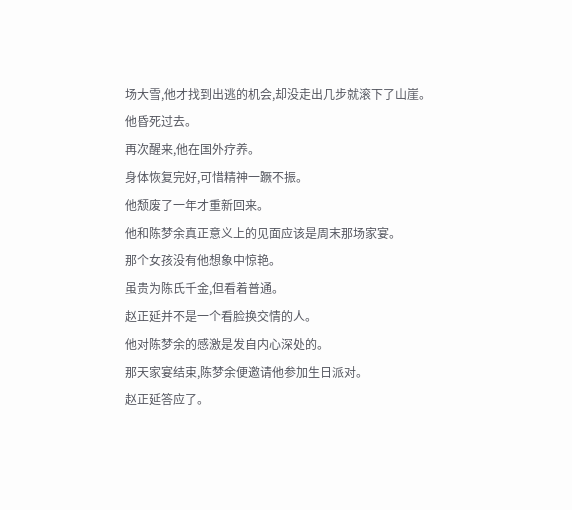场大雪,他才找到出逃的机会,却没走出几步就滚下了山崖。
他昏死过去。
再次醒来,他在国外疗养。
身体恢复完好,可惜精神一蹶不振。
他颓废了一年才重新回来。
他和陈梦余真正意义上的见面应该是周末那场家宴。
那个女孩没有他想象中惊艳。
虽贵为陈氏千金,但看着普通。
赵正延并不是一个看脸换交情的人。
他对陈梦余的感激是发自内心深处的。
那天家宴结束,陈梦余便邀请他参加生日派对。
赵正延答应了。